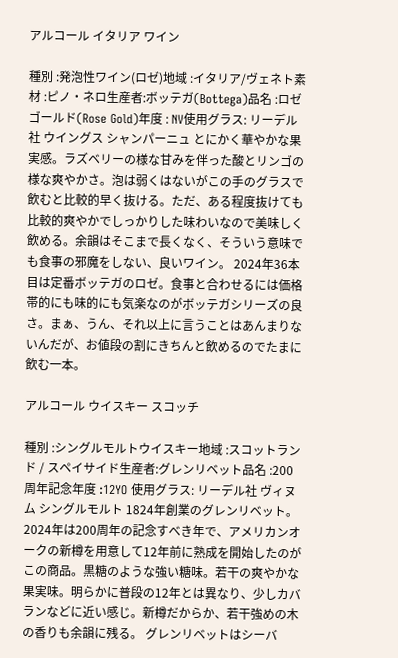アルコール イタリア ワイン

種別 :発泡性ワイン(ロゼ)地域 :イタリア/ヴェネト素材 :ピノ・ネロ生産者:ボッテガ(Bottega)品名 :ロゼ ゴールド(Rose Gold)年度 : NV使用グラス: リーデル社 ウイングス シャンパーニュ とにかく華やかな果実感。ラズベリーの様な甘みを伴った酸とリンゴの様な爽やかさ。泡は弱くはないがこの手のグラスで飲むと比較的早く抜ける。ただ、ある程度抜けても比較的爽やかでしっかりした味わいなので美味しく飲める。余韻はそこまで長くなく、そういう意味でも食事の邪魔をしない、良いワイン。 2024年36本目は定番ボッテガのロゼ。食事と合わせるには価格帯的にも味的にも気楽なのがボッテガシリーズの良さ。まぁ、うん、それ以上に言うことはあんまりないんだが、お値段の割にきちんと飲めるのでたまに飲む一本。

アルコール ウイスキー スコッチ

種別 :シングルモルトウイスキー地域 :スコットランド / スペイサイド生産者:グレンリベット品名 :200周年記念年度 :12YO 使用グラス: リーデル社 ヴィヌム シングルモルト 1824年創業のグレンリベット。2024年は200周年の記念すべき年で、アメリカンオークの新樽を用意して12年前に熟成を開始したのがこの商品。黒糖のような強い糖味。若干の爽やかな果実味。明らかに普段の12年とは異なり、少しカバランなどに近い感じ。新樽だからか、若干強めの木の香りも余韻に残る。 グレンリベットはシーバ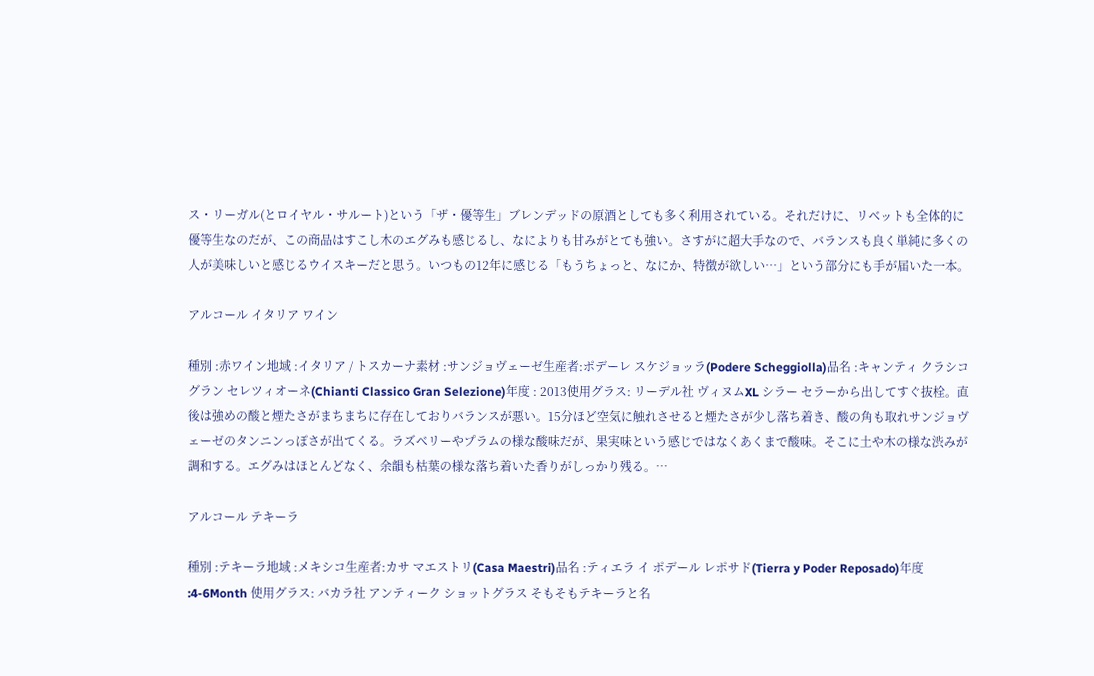ス・リーガル(とロイヤル・サルート)という「ザ・優等生」ブレンデッドの原酒としても多く利用されている。それだけに、リベットも全体的に優等生なのだが、この商品はすこし木のエグみも感じるし、なによりも甘みがとても強い。さすがに超大手なので、バランスも良く単純に多くの人が美味しいと感じるウイスキーだと思う。いつもの12年に感じる「もうちょっと、なにか、特徴が欲しい…」という部分にも手が届いた一本。

アルコール イタリア ワイン

種別 :赤ワイン地域 :イタリア / トスカーナ素材 :サンジョヴェーゼ生産者:ポデーレ スケジョッラ(Podere Scheggiolla)品名 :キャンティ クラシコ グラン セレツィオーネ(Chianti Classico Gran Selezione)年度 : 2013使用グラス: リーデル社 ヴィヌムXL シラー セラーから出してすぐ抜栓。直後は強めの酸と煙たさがまちまちに存在しておりバランスが悪い。15分ほど空気に触れさせると煙たさが少し落ち着き、酸の角も取れサンジョヴェーゼのタンニンっぽさが出てくる。ラズベリーやプラムの様な酸味だが、果実味という感じではなくあくまで酸味。そこに土や木の様な渋みが調和する。エグみはほとんどなく、余韻も枯葉の様な落ち着いた香りがしっかり残る。…

アルコール テキーラ

種別 :テキーラ地域 :メキシコ生産者:カサ マエストリ(Casa Maestri)品名 :ティエラ イ ポデール レポサド(Tierra y Poder Reposado)年度 :4-6Month 使用グラス: バカラ社 アンティーク ショットグラス そもそもテキーラと名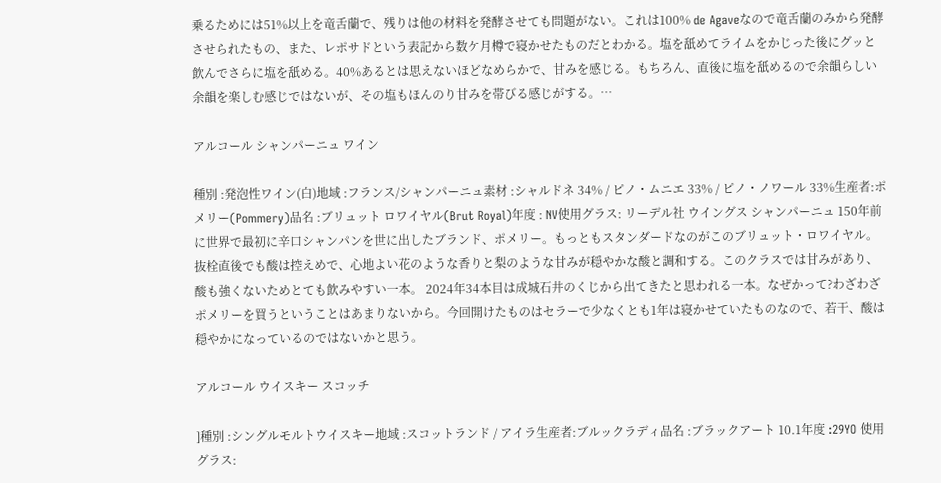乗るためには51%以上を竜舌蘭で、残りは他の材料を発酵させても問題がない。これは100% de Agaveなので竜舌蘭のみから発酵させられたもの、また、レポサドという表記から数ケ月樽で寝かせたものだとわかる。塩を舐めてライムをかじった後にグッと飲んでさらに塩を舐める。40%あるとは思えないほどなめらかで、甘みを感じる。もちろん、直後に塩を舐めるので余韻らしい余韻を楽しむ感じではないが、その塩もほんのり甘みを帯びる感じがする。…

アルコール シャンパーニュ ワイン

種別 :発泡性ワイン(白)地域 :フランス/シャンパーニュ素材 :シャルドネ 34% / ピノ・ムニエ 33% / ピノ・ノワール 33%生産者:ポメリー(Pommery)品名 :ブリュット ロワイヤル(Brut Royal)年度 : NV使用グラス: リーデル社 ウイングス シャンパーニュ 150年前に世界で最初に辛口シャンパンを世に出したブランド、ポメリー。もっともスタンダードなのがこのブリュット・ロワイヤル。抜栓直後でも酸は控えめで、心地よい花のような香りと梨のような甘みが穏やかな酸と調和する。このクラスでは甘みがあり、酸も強くないためとても飲みやすい一本。 2024年34本目は成城石井のくじから出てきたと思われる一本。なぜかって?わざわざポメリーを買うということはあまりないから。今回開けたものはセラーで少なくとも1年は寝かせていたものなので、若干、酸は穏やかになっているのではないかと思う。

アルコール ウイスキー スコッチ

]種別 :シングルモルトウイスキー地域 :スコットランド / アイラ生産者:ブルックラディ品名 :ブラックアート 10.1年度 :29YO 使用グラス: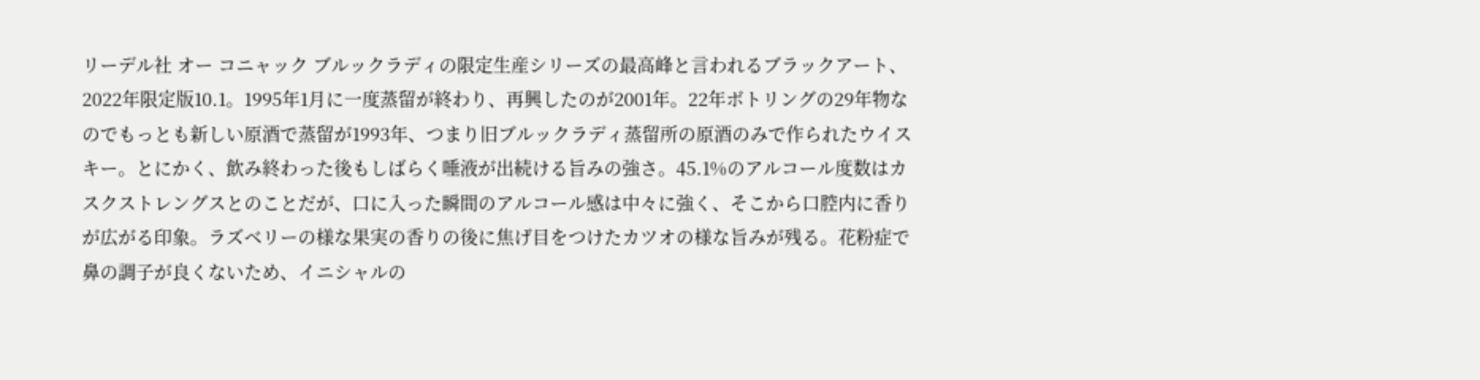リーデル社 オー コニャック ブルックラディの限定生産シリーズの最高峰と言われるブラックアート、2022年限定版10.1。1995年1月に一度蒸留が終わり、再興したのが2001年。22年ボトリングの29年物なのでもっとも新しい原酒で蒸留が1993年、つまり旧ブルックラディ蒸留所の原酒のみで作られたウイスキー。とにかく、飲み終わった後もしばらく唾液が出続ける旨みの強さ。45.1%のアルコール度数はカスクストレングスとのことだが、口に入った瞬間のアルコール感は中々に強く、そこから口腔内に香りが広がる印象。ラズベリーの様な果実の香りの後に焦げ目をつけたカツオの様な旨みが残る。花粉症で鼻の調子が良くないため、イニシャルの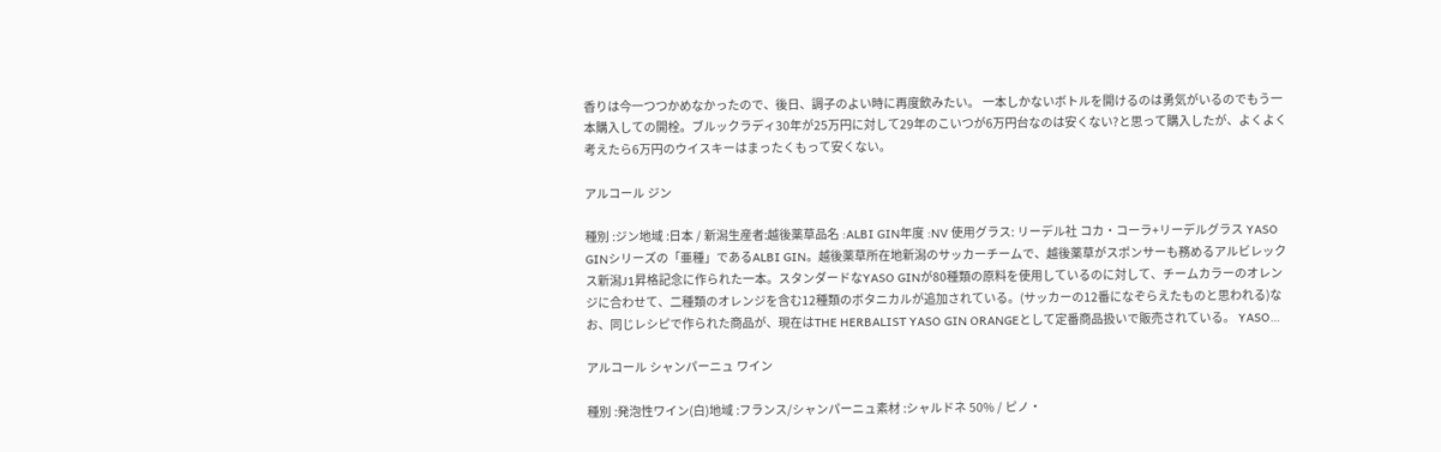香りは今一つつかめなかったので、後日、調子のよい時に再度飲みたい。 一本しかないボトルを開けるのは勇気がいるのでもう一本購入しての開栓。ブルックラディ30年が25万円に対して29年のこいつが6万円台なのは安くない?と思って購入したが、よくよく考えたら6万円のウイスキーはまったくもって安くない。

アルコール ジン

種別 :ジン地域 :日本 / 新潟生産者:越後薬草品名 :ALBI GIN年度 :NV 使用グラス: リーデル社 コカ・コーラ+リーデルグラス YASO GINシリーズの「亜種」であるALBI GIN。越後薬草所在地新潟のサッカーチームで、越後薬草がスポンサーも務めるアルビレックス新潟J1昇格記念に作られた一本。スタンダードなYASO GINが80種類の原料を使用しているのに対して、チームカラーのオレンジに合わせて、二種類のオレンジを含む12種類のボタニカルが追加されている。(サッカーの12番になぞらえたものと思われる)なお、同じレシピで作られた商品が、現在はTHE HERBALIST YASO GIN ORANGEとして定番商品扱いで販売されている。 YASO…

アルコール シャンパーニュ ワイン

種別 :発泡性ワイン(白)地域 :フランス/シャンパーニュ素材 :シャルドネ 50% / ピノ・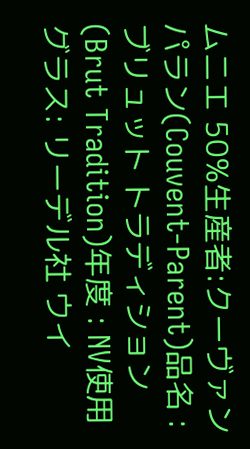ムニエ 50%生産者:クーヴァン パラン(Couvent-Parent)品名 :ブリュット トラディション(Brut Tradition)年度 : NV使用グラス: リーデル社 ウイ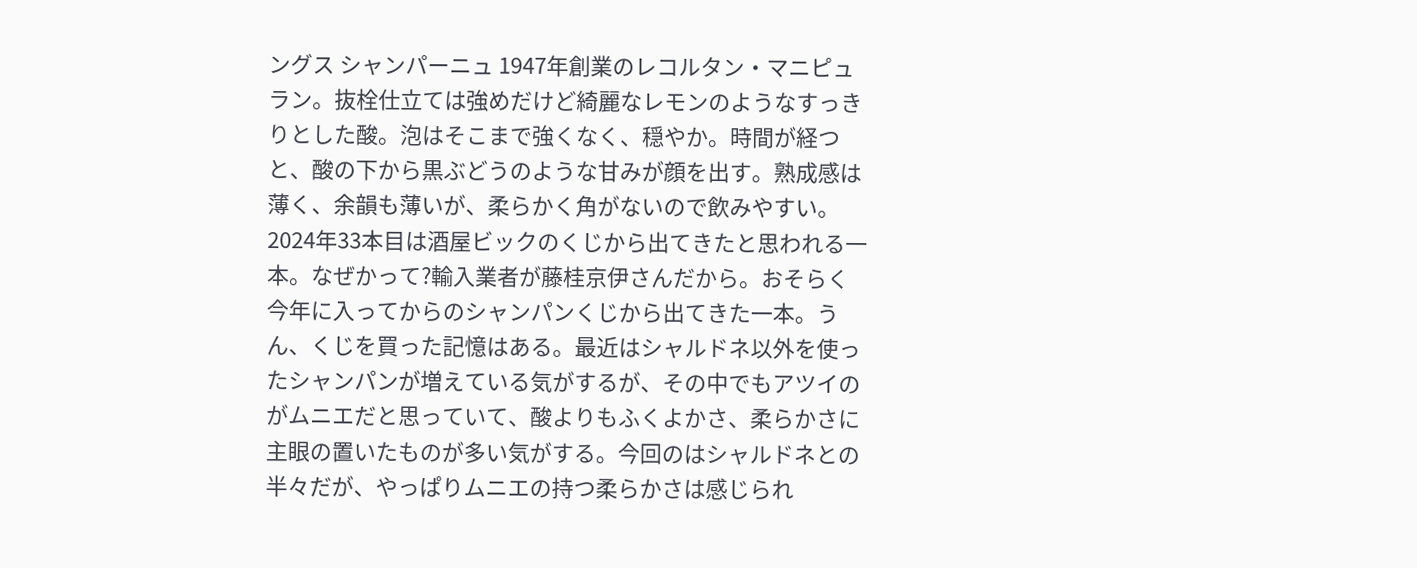ングス シャンパーニュ 1947年創業のレコルタン・マニピュラン。抜栓仕立ては強めだけど綺麗なレモンのようなすっきりとした酸。泡はそこまで強くなく、穏やか。時間が経つと、酸の下から黒ぶどうのような甘みが顔を出す。熟成感は薄く、余韻も薄いが、柔らかく角がないので飲みやすい。 2024年33本目は酒屋ビックのくじから出てきたと思われる一本。なぜかって?輸入業者が藤桂京伊さんだから。おそらく今年に入ってからのシャンパンくじから出てきた一本。うん、くじを買った記憶はある。最近はシャルドネ以外を使ったシャンパンが増えている気がするが、その中でもアツイのがムニエだと思っていて、酸よりもふくよかさ、柔らかさに主眼の置いたものが多い気がする。今回のはシャルドネとの半々だが、やっぱりムニエの持つ柔らかさは感じられ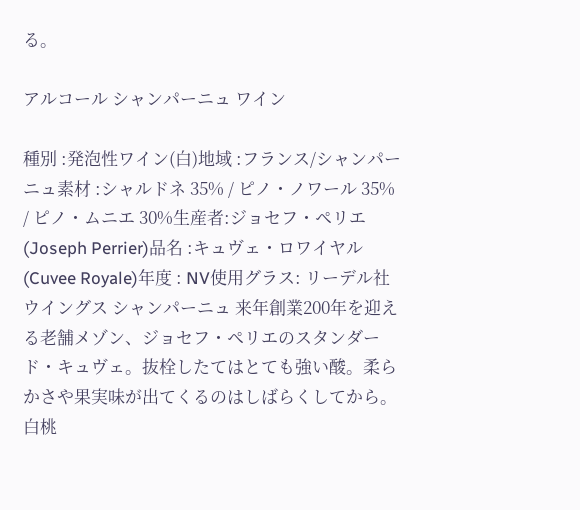る。

アルコール シャンパーニュ ワイン

種別 :発泡性ワイン(白)地域 :フランス/シャンパーニュ素材 :シャルドネ 35% / ピノ・ノワール 35% / ピノ・ムニエ 30%生産者:ジョセフ・ペリエ(Joseph Perrier)品名 :キュヴェ・ロワイヤル(Cuvee Royale)年度 : NV使用グラス: リーデル社 ウイングス シャンパーニュ 来年創業200年を迎える老舗メゾン、ジョセフ・ペリエのスタンダード・キュヴェ。抜栓したてはとても強い酸。柔らかさや果実味が出てくるのはしばらくしてから。白桃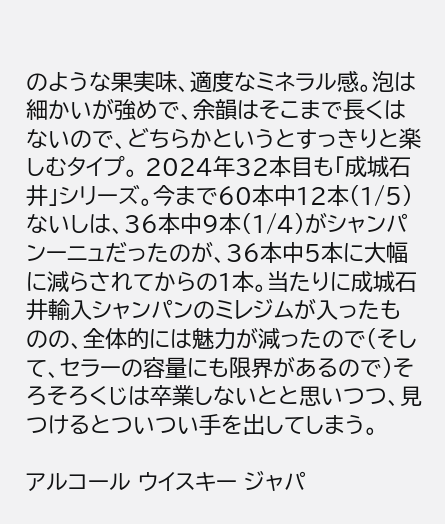のような果実味、適度なミネラル感。泡は細かいが強めで、余韻はそこまで長くはないので、どちらかというとすっきりと楽しむタイプ。 2024年32本目も「成城石井」シリーズ。今まで60本中12本(1/5)ないしは、36本中9本(1/4)がシャンパンーニュだったのが、36本中5本に大幅に減らされてからの1本。当たりに成城石井輸入シャンパンのミレジムが入ったものの、全体的には魅力が減ったので(そして、セラーの容量にも限界があるので)そろそろくじは卒業しないとと思いつつ、見つけるとついつい手を出してしまう。

アルコール ウイスキー ジャパ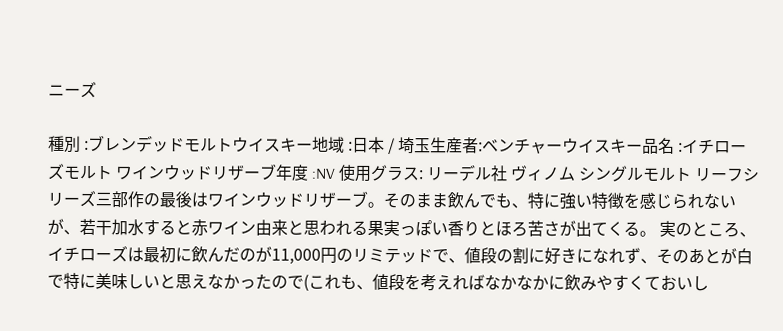ニーズ

種別 :ブレンデッドモルトウイスキー地域 :日本 / 埼玉生産者:ベンチャーウイスキー品名 :イチローズモルト ワインウッドリザーブ年度 :NV 使用グラス: リーデル社 ヴィノム シングルモルト リーフシリーズ三部作の最後はワインウッドリザーブ。そのまま飲んでも、特に強い特徴を感じられないが、若干加水すると赤ワイン由来と思われる果実っぽい香りとほろ苦さが出てくる。 実のところ、イチローズは最初に飲んだのが11,000円のリミテッドで、値段の割に好きになれず、そのあとが白で特に美味しいと思えなかったので(これも、値段を考えればなかなかに飲みやすくておいし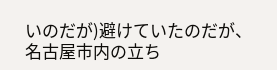いのだが)避けていたのだが、名古屋市内の立ち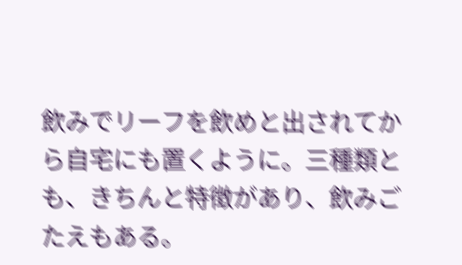飲みでリーフを飲めと出されてから自宅にも置くように。三種類とも、きちんと特徴があり、飲みごたえもある。